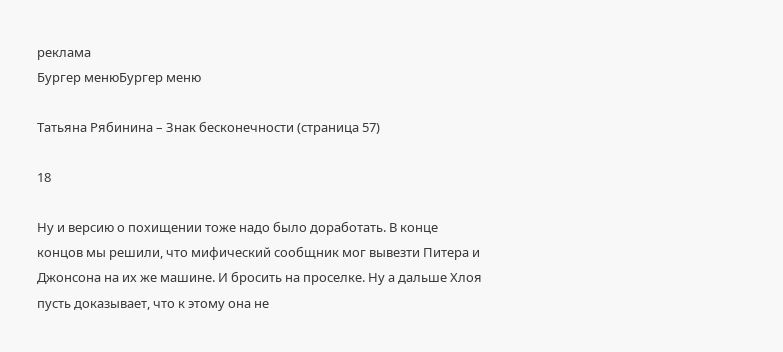реклама
Бургер менюБургер меню

Татьяна Рябинина – Знак бесконечности (страница 57)

18

Ну и версию о похищении тоже надо было доработать. В конце концов мы решили, что мифический сообщник мог вывезти Питера и Джонсона на их же машине. И бросить на проселке. Ну а дальше Хлоя пусть доказывает, что к этому она не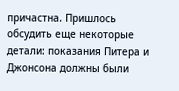причастна. Пришлось обсудить еще некоторые детали: показания Питера и Джонсона должны были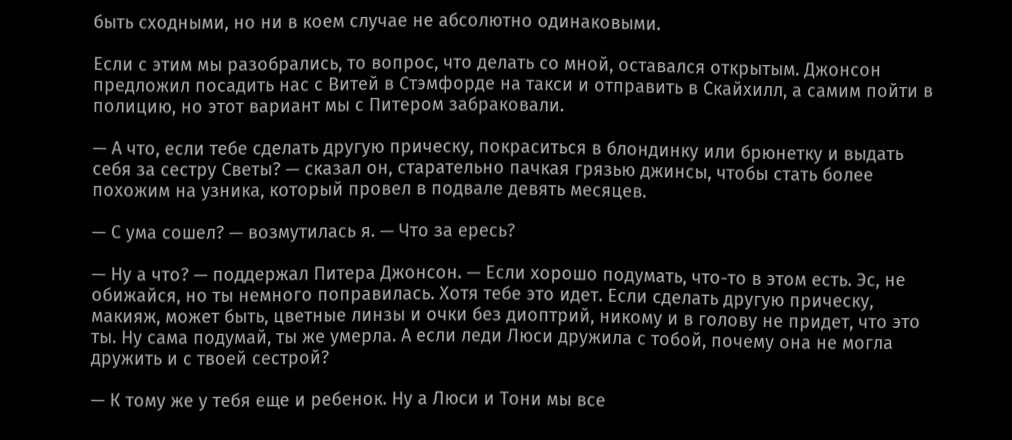быть сходными, но ни в коем случае не абсолютно одинаковыми.

Если с этим мы разобрались, то вопрос, что делать со мной, оставался открытым. Джонсон предложил посадить нас с Витей в Стэмфорде на такси и отправить в Скайхилл, а самим пойти в полицию, но этот вариант мы с Питером забраковали.

— А что, если тебе сделать другую прическу, покраситься в блондинку или брюнетку и выдать себя за сестру Светы? — сказал он, старательно пачкая грязью джинсы, чтобы стать более похожим на узника, который провел в подвале девять месяцев.

— С ума сошел? — возмутилась я. — Что за ересь?

— Ну а что? — поддержал Питера Джонсон. — Если хорошо подумать, что-то в этом есть. Эс, не обижайся, но ты немного поправилась. Хотя тебе это идет. Если сделать другую прическу, макияж, может быть, цветные линзы и очки без диоптрий, никому и в голову не придет, что это ты. Ну сама подумай, ты же умерла. А если леди Люси дружила с тобой, почему она не могла дружить и с твоей сестрой?

— К тому же у тебя еще и ребенок. Ну а Люси и Тони мы все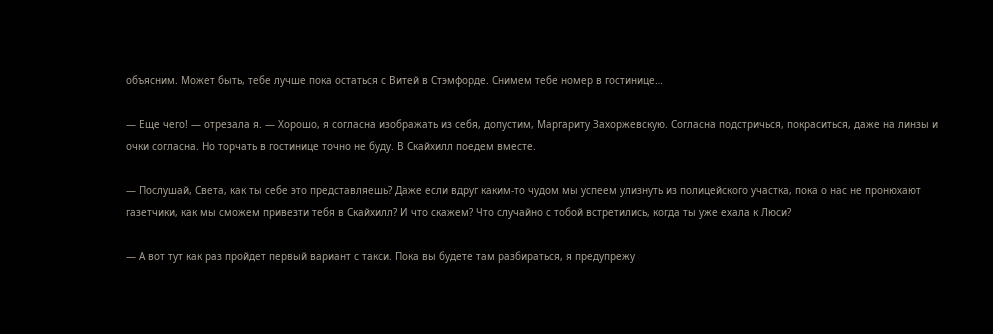объясним. Может быть, тебе лучше пока остаться с Витей в Стэмфорде. Снимем тебе номер в гостинице…

— Еще чего! — отрезала я. — Хорошо, я согласна изображать из себя, допустим, Маргариту Захоржевскую. Согласна подстричься, покраситься, даже на линзы и очки согласна. Но торчать в гостинице точно не буду. В Скайхилл поедем вместе.

— Послушай, Света, как ты себе это представляешь? Даже если вдруг каким-то чудом мы успеем улизнуть из полицейского участка, пока о нас не пронюхают газетчики, как мы сможем привезти тебя в Скайхилл? И что скажем? Что случайно с тобой встретились, когда ты уже ехала к Люси?

— А вот тут как раз пройдет первый вариант с такси. Пока вы будете там разбираться, я предупрежу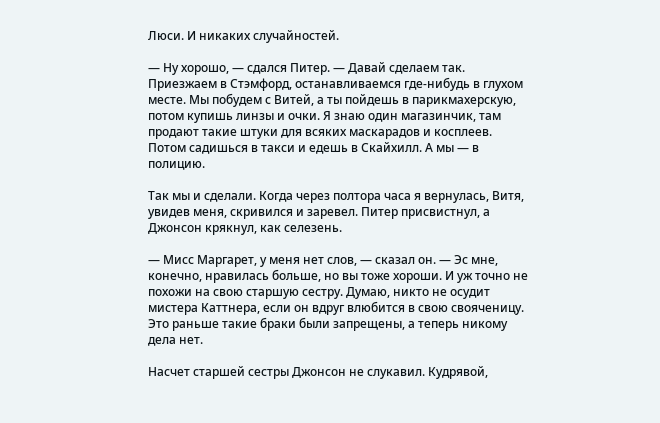Люси. И никаких случайностей.

— Ну хорошо, — сдался Питер. — Давай сделаем так. Приезжаем в Стэмфорд, останавливаемся где-нибудь в глухом месте. Мы побудем с Витей, а ты пойдешь в парикмахерскую, потом купишь линзы и очки. Я знаю один магазинчик, там продают такие штуки для всяких маскарадов и косплеев. Потом садишься в такси и едешь в Скайхилл. А мы — в полицию.

Так мы и сделали. Когда через полтора часа я вернулась, Витя, увидев меня, скривился и заревел. Питер присвистнул, а Джонсон крякнул, как селезень.

— Мисс Маргарет, у меня нет слов, — сказал он. — Эс мне, конечно, нравилась больше, но вы тоже хороши. И уж точно не похожи на свою старшую сестру. Думаю, никто не осудит мистера Каттнера, если он вдруг влюбится в свою свояченицу. Это раньше такие браки были запрещены, а теперь никому дела нет.

Насчет старшей сестры Джонсон не слукавил. Кудрявой,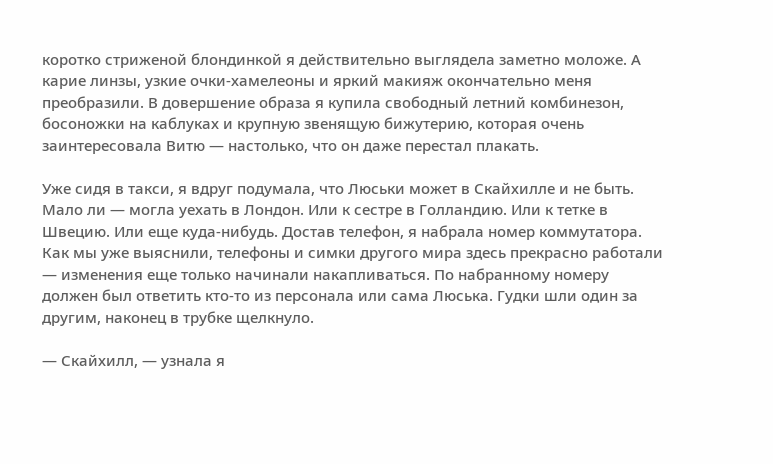коротко стриженой блондинкой я действительно выглядела заметно моложе. А карие линзы, узкие очки-хамелеоны и яркий макияж окончательно меня преобразили. В довершение образа я купила свободный летний комбинезон, босоножки на каблуках и крупную звенящую бижутерию, которая очень заинтересовала Витю — настолько, что он даже перестал плакать.

Уже сидя в такси, я вдруг подумала, что Люськи может в Скайхилле и не быть. Мало ли — могла уехать в Лондон. Или к сестре в Голландию. Или к тетке в Швецию. Или еще куда-нибудь. Достав телефон, я набрала номер коммутатора. Как мы уже выяснили, телефоны и симки другого мира здесь прекрасно работали — изменения еще только начинали накапливаться. По набранному номеру должен был ответить кто-то из персонала или сама Люська. Гудки шли один за другим, наконец в трубке щелкнуло.

— Скайхилл, — узнала я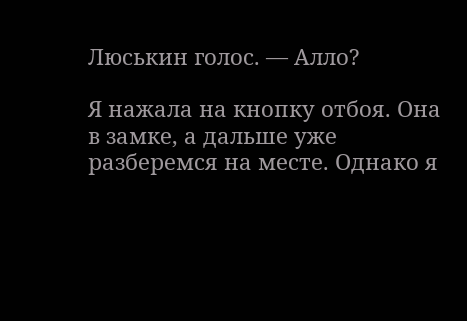Люськин голос. — Алло?

Я нажала на кнопку отбоя. Она в замке, а дальше уже разберемся на месте. Однако я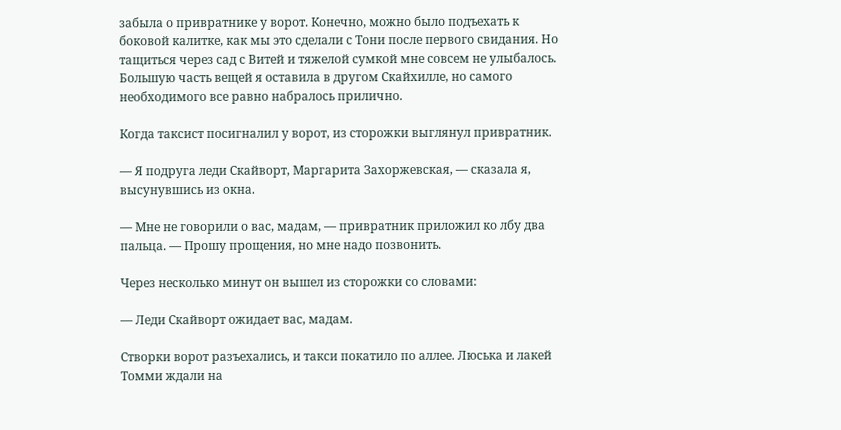забыла о привратнике у ворот. Конечно, можно было подъехать к боковой калитке, как мы это сделали с Тони после первого свидания. Но тащиться через сад с Витей и тяжелой сумкой мне совсем не улыбалось. Большую часть вещей я оставила в другом Скайхилле, но самого необходимого все равно набралось прилично.

Когда таксист посигналил у ворот, из сторожки выглянул привратник.

— Я подруга леди Скайворт, Маргарита Захоржевская, — сказала я, высунувшись из окна.

— Мне не говорили о вас, мадам, — привратник приложил ко лбу два пальца. — Прошу прощения, но мне надо позвонить.

Через несколько минут он вышел из сторожки со словами:

— Леди Скайворт ожидает вас, мадам.

Створки ворот разъехались, и такси покатило по аллее. Люська и лакей Томми ждали на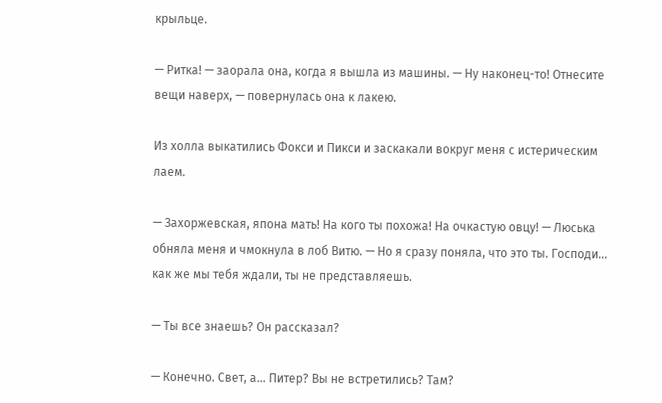крыльце.

— Ритка! — заорала она, когда я вышла из машины. — Ну наконец-то! Отнесите вещи наверх, — повернулась она к лакею.

Из холла выкатились Фокси и Пикси и заскакали вокруг меня с истерическим лаем.

— Захоржевская, япона мать! На кого ты похожа! На очкастую овцу! — Люська обняла меня и чмокнула в лоб Витю. — Но я сразу поняла, что это ты. Господи… как же мы тебя ждали, ты не представляешь.

— Ты все знаешь? Он рассказал?

— Конечно. Свет, а… Питер? Вы не встретились? Там?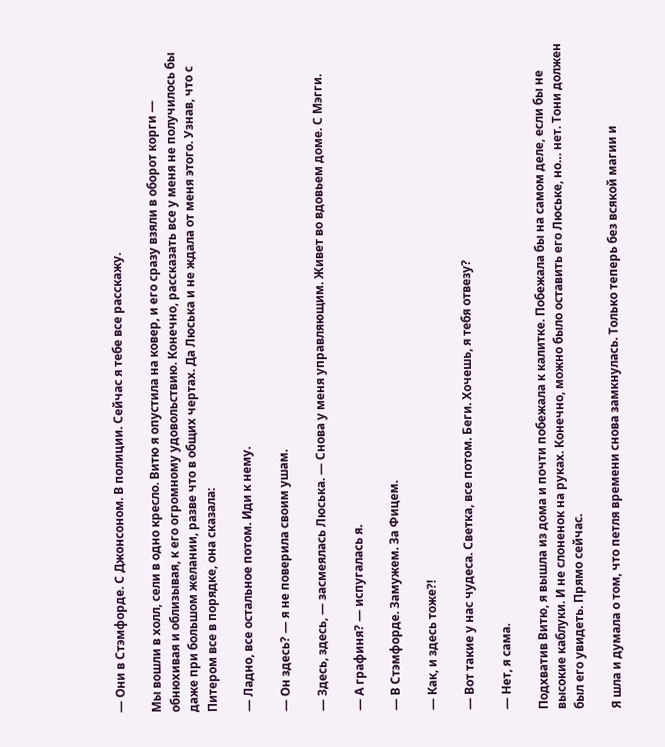— Они в Стэмфорде. С Джонсоном. В полиции. Сейчас я тебе все расскажу.

Мы вошли в холл, сели в одно кресло. Витю я опустила на ковер, и его сразу взяли в оборот корги — обнюхивая и облизывая, к его огромному удовольствию. Конечно, рассказать все у меня не получилось бы даже при большом желании, разве что в общих чертах. Да Люська и не ждала от меня этого. Узнав, что с Питером все в порядке, она сказала:

— Ладно, все остальное потом. Иди к нему.

— Он здесь? — я не поверила своим ушам.

— Здесь, здесь, — засмеялась Люська. — Снова у меня управляющим. Живет во вдовьем доме. С Мэгги.

— А графиня? — испугалась я.

— В Стэмфорде. Замужем. За Фицем.

— Как, и здесь тоже?!

— Вот такие у нас чудеса. Светка, все потом. Беги. Хочешь, я тебя отвезу?

— Нет, я сама.

Подхватив Витю, я вышла из дома и почти побежала к калитке. Побежала бы на самом деле, если бы не высокие каблуки. И не слоненок на руках. Конечно, можно было оставить его Люське, но… нет. Тони должен был его увидеть. Прямо сейчас.

Я шла и думала о том, что петля времени снова замкнулась. Только теперь без всякой магии и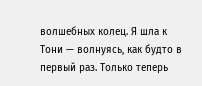волшебных колец. Я шла к Тони — волнуясь, как будто в первый раз. Только теперь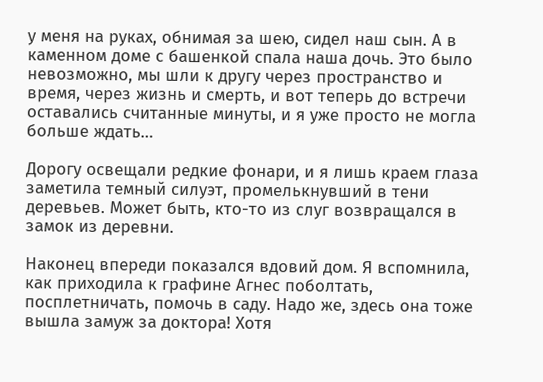у меня на руках, обнимая за шею, сидел наш сын. А в каменном доме с башенкой спала наша дочь. Это было невозможно, мы шли к другу через пространство и время, через жизнь и смерть, и вот теперь до встречи оставались считанные минуты, и я уже просто не могла больше ждать…

Дорогу освещали редкие фонари, и я лишь краем глаза заметила темный силуэт, промелькнувший в тени деревьев. Может быть, кто-то из слуг возвращался в замок из деревни.

Наконец впереди показался вдовий дом. Я вспомнила, как приходила к графине Агнес поболтать, посплетничать, помочь в саду. Надо же, здесь она тоже вышла замуж за доктора! Хотя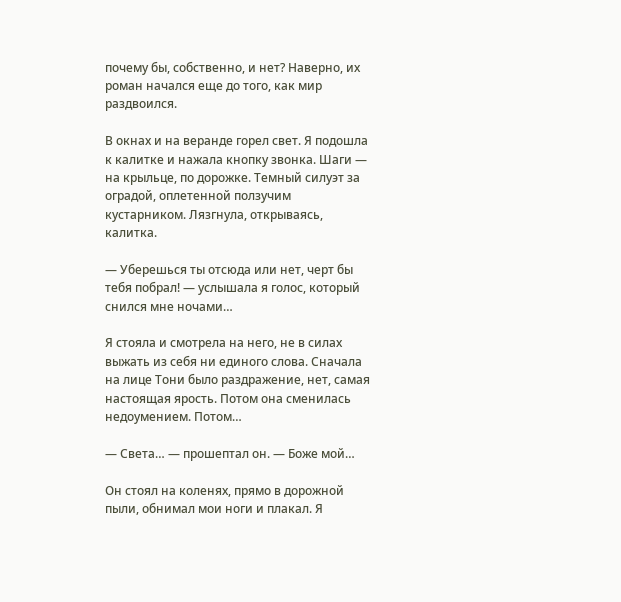почему бы, собственно, и нет? Наверно, их роман начался еще до того, как мир раздвоился.

В окнах и на веранде горел свет. Я подошла к калитке и нажала кнопку звонка. Шаги — на крыльце, по дорожке. Темный силуэт за оградой, оплетенной ползучим кустарником. Лязгнула, открываясь, калитка.

— Уберешься ты отсюда или нет, черт бы тебя побрал! — услышала я голос, который снился мне ночами…

Я стояла и смотрела на него, не в силах выжать из себя ни единого слова. Сначала на лице Тони было раздражение, нет, самая настоящая ярость. Потом она сменилась недоумением. Потом…

— Света… — прошептал он. — Боже мой…

Он стоял на коленях, прямо в дорожной пыли, обнимал мои ноги и плакал. Я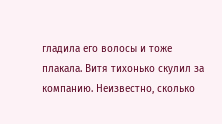гладила его волосы и тоже плакала. Витя тихонько скулил за компанию. Неизвестно, сколько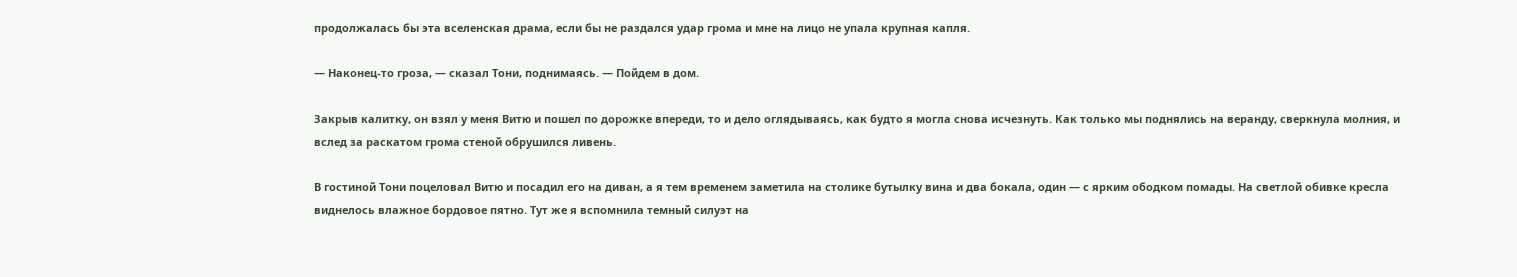продолжалась бы эта вселенская драма, если бы не раздался удар грома и мне на лицо не упала крупная капля.

— Наконец-то гроза, — сказал Тони, поднимаясь. — Пойдем в дом.

Закрыв калитку, он взял у меня Витю и пошел по дорожке впереди, то и дело оглядываясь, как будто я могла снова исчезнуть. Как только мы поднялись на веранду, сверкнула молния, и вслед за раскатом грома стеной обрушился ливень.

В гостиной Тони поцеловал Витю и посадил его на диван, а я тем временем заметила на столике бутылку вина и два бокала, один — с ярким ободком помады. На светлой обивке кресла виднелось влажное бордовое пятно. Тут же я вспомнила темный силуэт на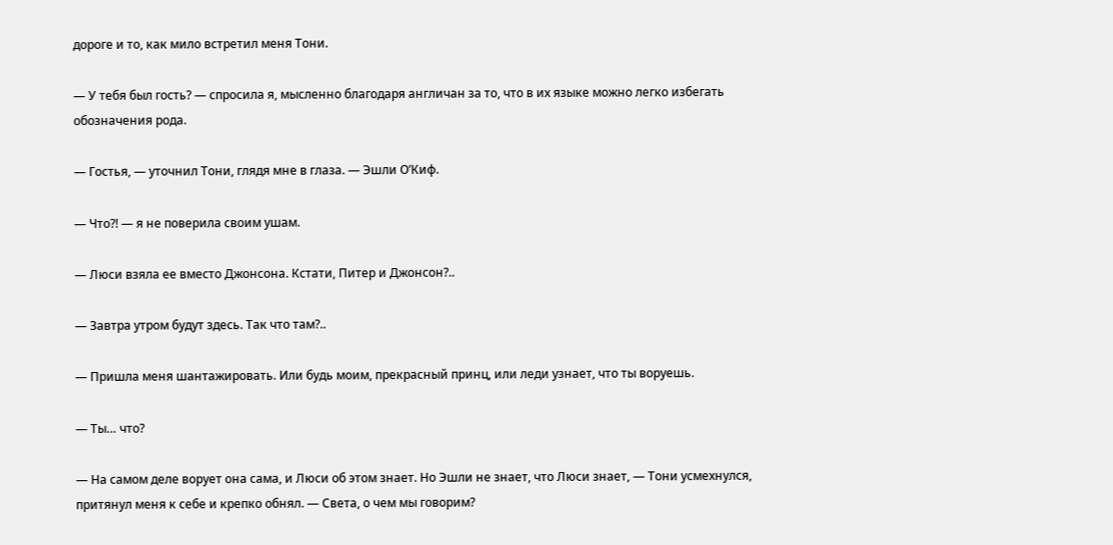дороге и то, как мило встретил меня Тони.

— У тебя был гость? — спросила я, мысленно благодаря англичан за то, что в их языке можно легко избегать обозначения рода.

— Гостья, — уточнил Тони, глядя мне в глаза. — Эшли О’Киф.

— Что?! — я не поверила своим ушам.

— Люси взяла ее вместо Джонсона. Кстати, Питер и Джонсон?..

— Завтра утром будут здесь. Так что там?..

— Пришла меня шантажировать. Или будь моим, прекрасный принц, или леди узнает, что ты воруешь.

— Ты… что?

— На самом деле ворует она сама, и Люси об этом знает. Но Эшли не знает, что Люси знает, — Тони усмехнулся, притянул меня к себе и крепко обнял. — Света, о чем мы говорим?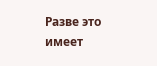Разве это имеет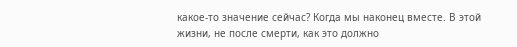какое-то значение сейчас? Когда мы наконец вместе. В этой жизни, не после смерти, как это должно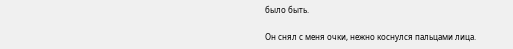было быть.

Он снял с меня очки, нежно коснулся пальцами лица.